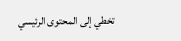تخطي إلى المحتوى الرئيسي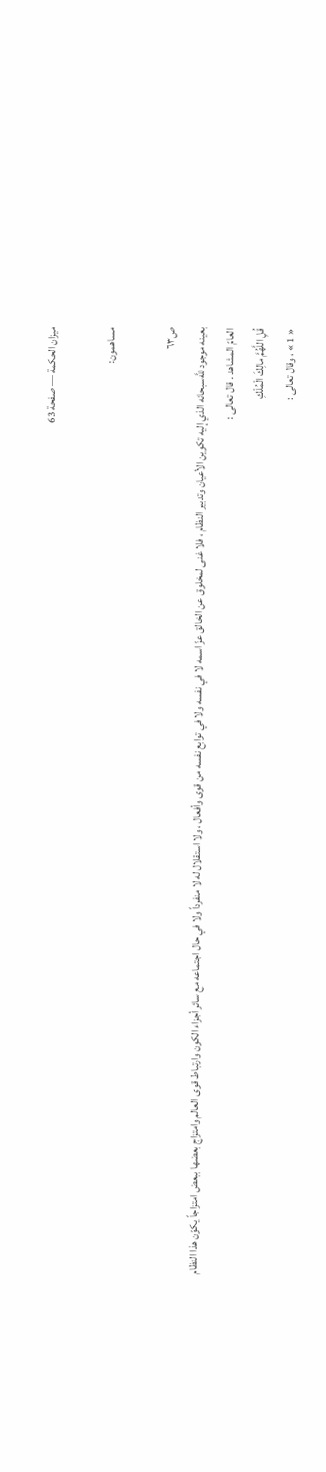ميزان الحكمة — صفحة 63

مساهمون:

ص٦٣
بعينه موجود للَّه‌سبحانه الذي إليه تكوين الأعيان وتدبير النظام ، فلا غنى لمخلوق عن الخالق عزّ اسمه لا في نفسه ولا في توابع نفسه من قوى وأفعال ، ولا استقلال له لا منفرداً ولا في حال اجتماعه مع سائر أجزاء الكون وارتباط قوى العالم وامتزاج بعضها ببعض امتزاجاً يكوّن هذا النظام العامّ المشاهد . قال تعالى :
قُلِ اللَّهُمَّ مالِكَ الْمُلْكِ
« 1 » ، وقال تعالى :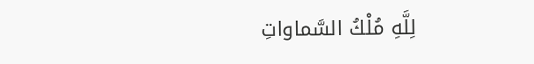لِلَّهِ مُلْكُ السَّماواتِ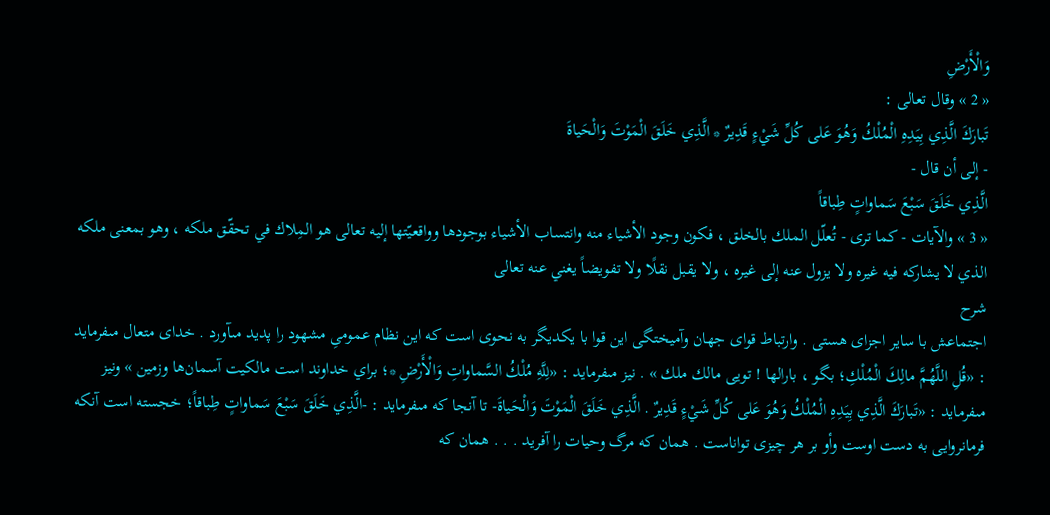وَالْأَرْضِ
« 2 » وقال تعالى :
تَبارَكَ الَّذِي بِيَدِهِ الْمُلْكُ وَهُوَ عَلى كُلِّ شَيْءٍ قَدِيرٌ * الَّذِي خَلَقَ الْمَوْتَ وَالْحَياةَ
- إلى أن قال -
الَّذِي خَلَقَ سَبْعَ سَماواتٍ طِباقاً
« 3 » والآيات - كما ترى - تُعلّل الملك بالخلق ، فكون وجود الأشياء منه وانتساب الأشياء بوجودها وواقعيّتها إليه تعالى هو المِلاك في تحقّق ملكه ، وهو بمعنى ملكه الذي لا يشاركه فيه غيره ولا يزول عنه إلى غيره ، ولا يقبل نقلًا ولا تفويضاً يغني عنه تعالى
شرح
اجتماعش با ساير اجزاى هستى . وارتباط قواى جهان وآميختگى اين قوا با يكديگر به نحوى است كه اين نظام عمومىِ مشهود را پديد مىآورد . خداى متعال مىفرمايد : «قُلِ اللَّهُمَّ مالِكَ الْمُلْكِ؛ بگو ، بارالها ! تويى مالك ملك » . نيز مىفرمايد : «لِلَّهِ مُلْكُ السَّماواتِ وَالْأَرْضِ *؛ براي خداوند است مالكيت آسمان‌ها وزمين » ونيز مىفرمايد : «تَبارَكَ الَّذِي بِيَدِهِ الْمُلْكُ وَهُوَ عَلى كُلِّ شَيْءٍ قَدِيرٌ . الَّذِي خَلَقَ الْمَوْتَ وَالْحَياةَ- تا آنجا كه مىفرمايد : -الَّذِي خَلَقَ سَبْعَ سَماواتٍ طِباقاً؛ خجسته است آنكه فرمانروايى به دست اوست وأو بر هر چيزى تواناست . همان كه مرگ وحيات را آفريد . . . همان كه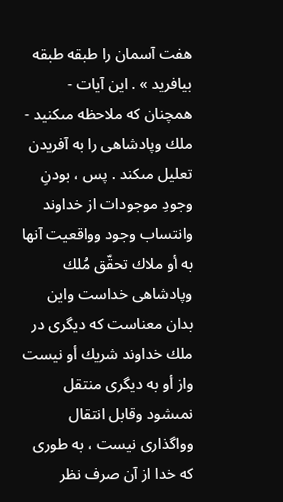هفت آسمان را طبقه طبقه بيافريد » . اين آيات - همچنان كه ملاحظه مىكنيد - ملك وپادشاهى را به آفريدن تعليل مىكند . پس ، بودنِ وجودِ موجودات از خداوند وانتساب وجود وواقعيت آنها به أو ملاك تحقّق مُلك وپادشاهى خداست واين بدان معناست كه ديگرى در ملك خداوند شريك أو نيست واز أو به ديگرى منتقل نمىشود وقابل انتقال وواگذارى نيست ، به طورى كه خدا از آن صرف نظر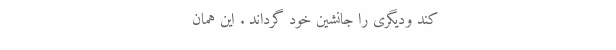كند وديگرى را جانشين خود گرداند . اين همان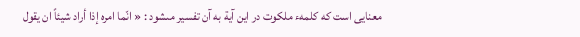معنايى است كه كلمهء ملكوت در اين آية به آن تفسير مىشود : « انّما امره إذا أراد شيئاً ان يقول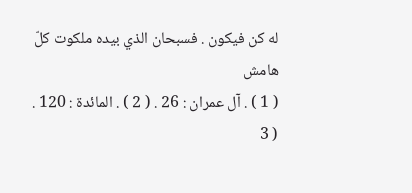له كن فيكون . فسبحان الذي بيده ملكوت كلّ
هامش
( 1 ) . آل عمران : 26 . ( 2 ) . المائدة : 120 . ( 3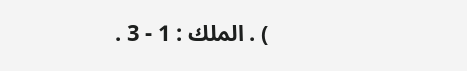) . الملك : 1 - 3 .